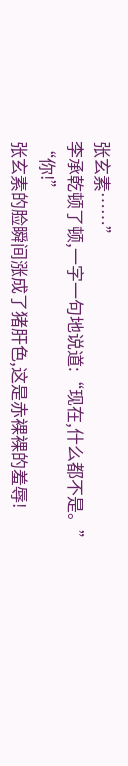张玄素……”
李承乾顿了顿,一字一句地说道:“现在,什么都不是。”
“你!”
张玄素的脸瞬间涨成了猪肝色,这是赤裸裸的羞辱!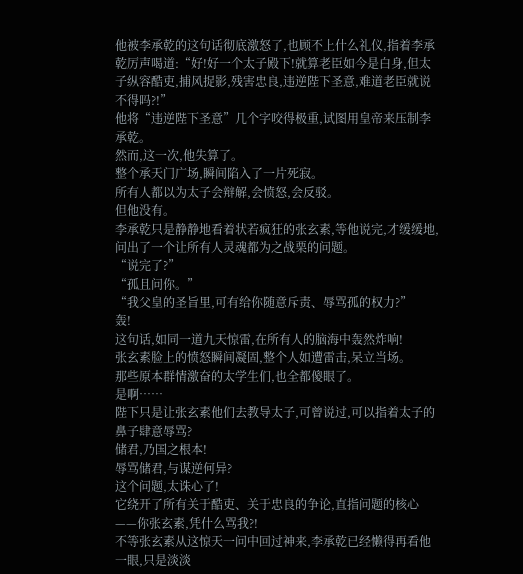他被李承乾的这句话彻底激怒了,也顾不上什么礼仪,指着李承乾厉声喝道:“好!好一个太子殿下!就算老臣如今是白身,但太子纵容酷吏,捕风捉影,残害忠良,违逆陛下圣意,难道老臣就说不得吗?!”
他将“违逆陛下圣意”几个字咬得极重,试图用皇帝来压制李承乾。
然而,这一次,他失算了。
整个承天门广场,瞬间陷入了一片死寂。
所有人都以为太子会辩解,会愤怒,会反驳。
但他没有。
李承乾只是静静地看着状若疯狂的张玄素,等他说完,才缓缓地,问出了一个让所有人灵魂都为之战栗的问题。
“说完了?”
“孤且问你。”
“我父皇的圣旨里,可有给你随意斥责、辱骂孤的权力?”
轰!
这句话,如同一道九天惊雷,在所有人的脑海中轰然炸响!
张玄素脸上的愤怒瞬间凝固,整个人如遭雷击,呆立当场。
那些原本群情激奋的太学生们,也全都傻眼了。
是啊……
陛下只是让张玄素他们去教导太子,可曾说过,可以指着太子的鼻子肆意辱骂?
储君,乃国之根本!
辱骂储君,与谋逆何异?
这个问题,太诛心了!
它绕开了所有关于酷吏、关于忠良的争论,直指问题的核心——你张玄素,凭什么骂我?!
不等张玄素从这惊天一问中回过神来,李承乾已经懒得再看他一眼,只是淡淡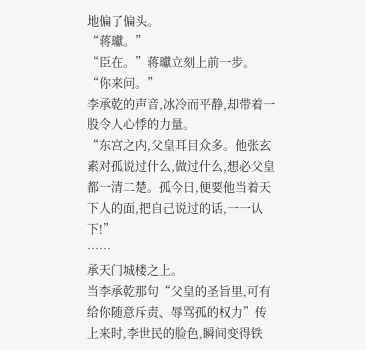地偏了偏头。
“蒋瓛。”
“臣在。”蒋瓛立刻上前一步。
“你来问。”
李承乾的声音,冰冷而平静,却带着一股令人心悸的力量。
“东宫之内,父皇耳目众多。他张玄素对孤说过什么,做过什么,想必父皇都一清二楚。孤今日,便要他当着天下人的面,把自己说过的话,一一认下!”
……
承天门城楼之上。
当李承乾那句“父皇的圣旨里,可有给你随意斥责、辱骂孤的权力”传上来时,李世民的脸色,瞬间变得铁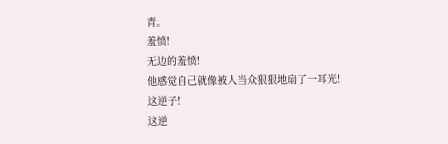青。
羞愤!
无边的羞愤!
他感觉自己就像被人当众狠狠地扇了一耳光!
这逆子!
这逆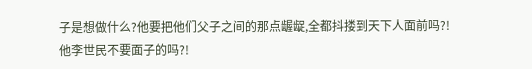子是想做什么?他要把他们父子之间的那点龌龊,全都抖搂到天下人面前吗?!
他李世民不要面子的吗?!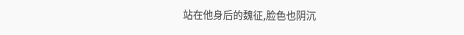站在他身后的魏征,脸色也阴沉